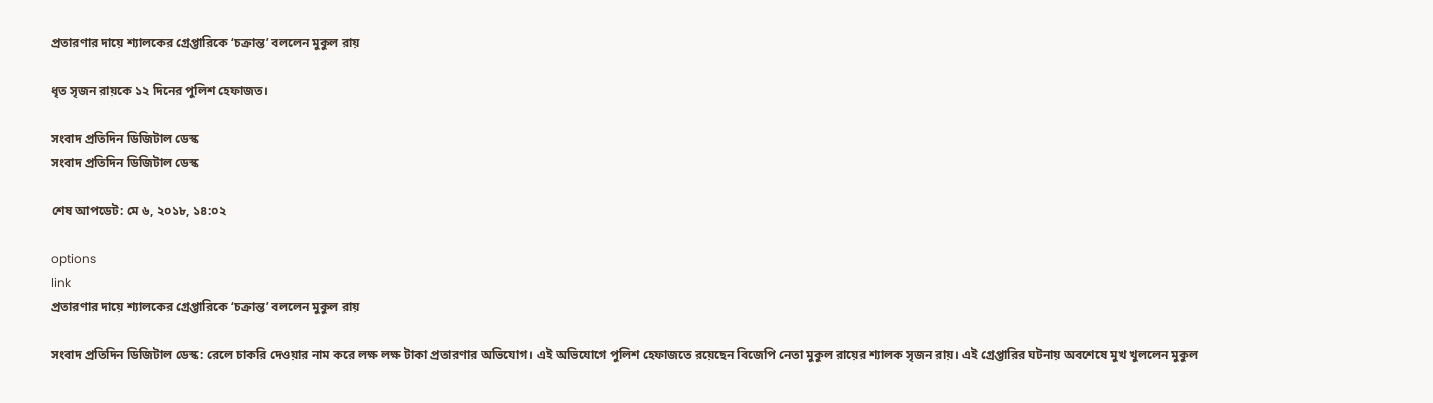প্রতারণার দায়ে শ্যালকের গ্রেপ্তারিকে ‘চক্রান্ত’ বললেন মুকুল রায়

ধৃত সৃজন রায়কে ১২ দিনের পুলিশ হেফাজত।

সংবাদ প্রতিদিন ডিজিটাল ডেস্ক
সংবাদ প্রতিদিন ডিজিটাল ডেস্ক

শেষ আপডেট: মে ৬, ২০১৮, ১৪:০২

options
link
প্রতারণার দায়ে শ্যালকের গ্রেপ্তারিকে ‘চক্রান্ত’ বললেন মুকুল রায়

সংবাদ প্রতিদিন ডিজিটাল ডেস্ক: রেলে চাকরি দেওয়ার নাম করে লক্ষ লক্ষ টাকা প্রতারণার অভিযোগ। এই অভিযোগে পুলিশ হেফাজতে রয়েছেন বিজেপি নেতা মুকুল রায়ের শ্যালক সৃজন রায়। এই গ্রেপ্তারির ঘটনায় অবশেষে মুখ খুললেন মুকুল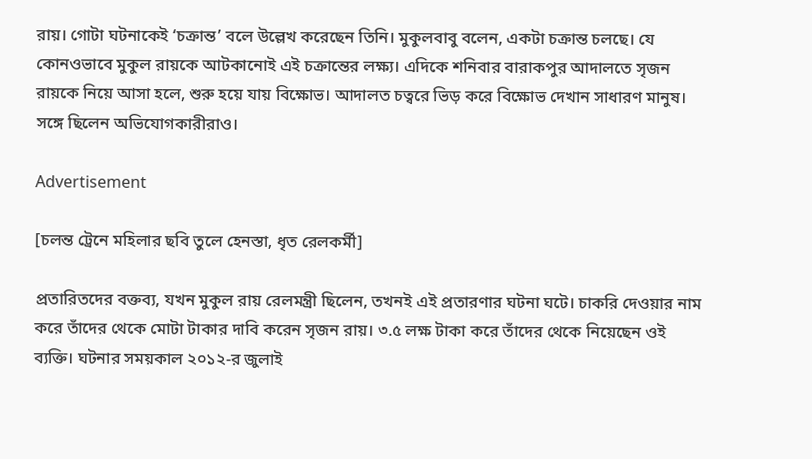রায়। গোটা ঘটনাকেই ‘চক্রান্ত’ বলে উল্লেখ করেছেন তিনি। মুকুলবাবু বলেন, একটা চক্রান্ত চলছে। যে কোনওভাবে মুকুল রায়কে আটকানোই এই চক্রান্তের লক্ষ্য। এদিকে শনিবার বারাকপুর আদালতে সৃজন রায়কে নিয়ে আসা হলে, শুরু হয়ে যায় বিক্ষোভ। আদালত চত্বরে ভিড় করে বিক্ষোভ দেখান সাধারণ মানুষ। সঙ্গে ছিলেন অভিযোগকারীরাও।

Advertisement

[চলন্ত ট্রেনে মহিলার ছবি তুলে হেনস্তা, ধৃত রেলকর্মী]

প্রতারিতদের বক্তব্য, যখন মুকুল রায় রেলমন্ত্রী ছিলেন, তখনই এই প্রতারণার ঘটনা ঘটে। চাকরি দেওয়ার নাম করে তাঁদের থেকে মোটা টাকার দাবি করেন সৃজন রায়। ৩.৫ লক্ষ টাকা করে তাঁদের থেকে নিয়েছেন ওই ব্যক্তি। ঘটনার সময়কাল ২০১২-র জুলাই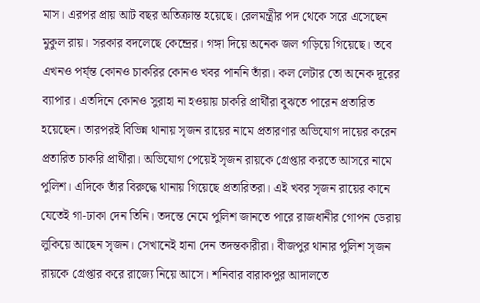মাস। এরপর প্রায় আট বছর অতিক্রান্ত হয়েছে। রেলমন্ত্রীর পদ থেকে সরে এসেছেন মুকুল রায়। সরকার বদলেছে কেন্দ্রের। গঙ্গা দিয়ে অনেক জল গড়িয়ে গিয়েছে। তবে এখনও পর্য্ন্ত কোনও চাকরির কোনও খবর পাননি তাঁরা। কল লেটার তো অনেক দূরের ব্যাপার। এতদিনে কোনও সুরাহা না হওয়ায় চাকরি প্রার্থীরা বুঝতে পারেন প্রতারিত হয়েছেন। তারপরই বিভিন্ন থানায় সৃজন রায়ের নামে প্রতারণার অভিযোগ দায়ের করেন প্রতারিত চাকরি প্রার্থীরা। অভিযোগ পেয়েই সৃজন রায়কে গ্রেপ্তার করতে আসরে নামে পুলিশ। এদিকে তাঁর বিরুদ্ধে থানায় গিয়েছে প্রতারিতরা। এই খবর সৃজন রায়ের কানে যেতেই গা-ঢাকা দেন তিনি। তদন্তে নেমে পুলিশ জানতে পারে রাজধানীর গোপন ডেরায় লুকিয়ে আছেন সৃজন। সেখানেই হানা দেন তদন্তকারীরা। বীজপুর থানার পুলিশ সৃজন রায়কে গ্রেপ্তার করে রাজ্যে নিয়ে আসে। শনিবার বারাকপুর আদালতে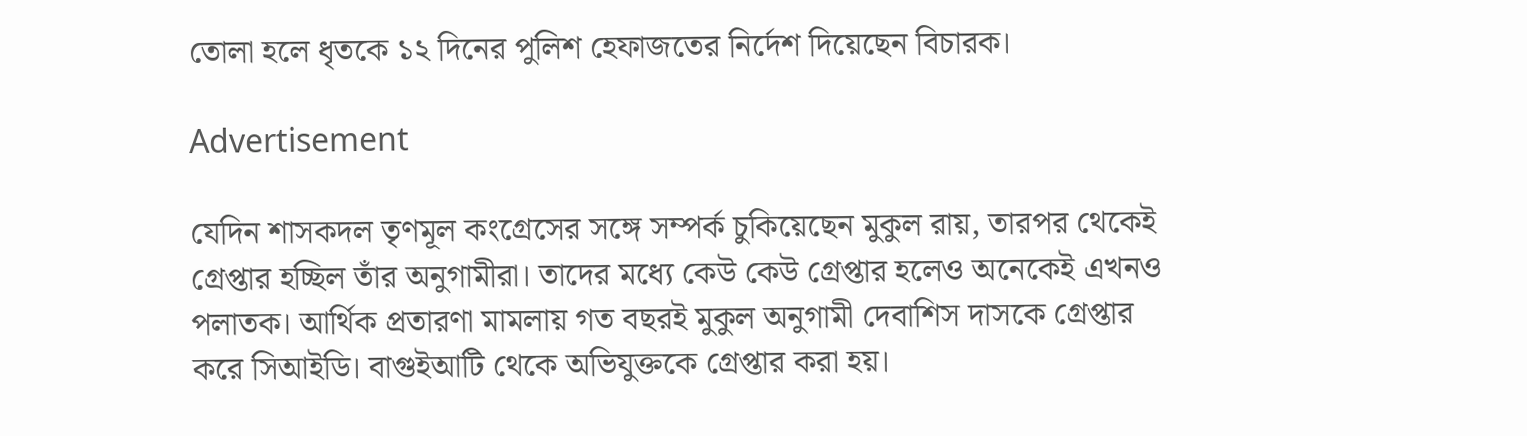তোলা হলে ধৃতকে ১২ দিনের পুলিশ হেফাজতের নির্দেশ দিয়েছেন বিচারক।

Advertisement

যেদিন শাসকদল তৃণমূল কংগ্রেসের সঙ্গে সম্পর্ক চুকিয়েছেন মুকুল রায়, তারপর থেকেই গ্রেপ্তার হচ্ছিল তাঁর অনুগামীরা। তাদের মধ্যে কেউ কেউ গ্রেপ্তার হলেও অনেকেই এখনও পলাতক। আর্থিক প্রতারণা মামলায় গত বছরই মুকুল অনুগামী দেবাশিস দাসকে গ্রেপ্তার করে সিআইডি। বাগুইআটি থেকে অভিযুক্তকে গ্রেপ্তার করা হয়।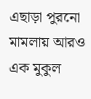এছাড়া পুরনো মামলায় আরও এক মুকুল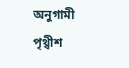অনুগামী পৃথ্বীশ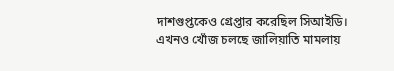দাশগুপ্তকেও গ্রেপ্তার করেছিল সিআইডি। এখনও খোঁজ চলছে জালিয়াতি মামলায়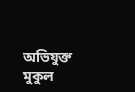অভিযুক্ত মুকুল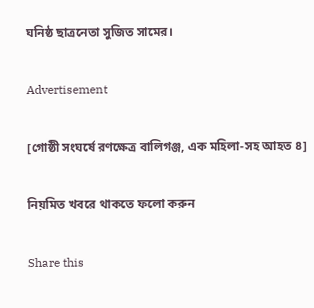ঘনিষ্ঠ ছাত্রনেতা সুজিত সামের।

Advertisement

[গোষ্ঠী সংঘর্ষে রণক্ষেত্র বালিগঞ্জ, এক মহিলা-সহ আহত ৪]

নিয়মিত খবরে থাকতে ফলো করুন

Share this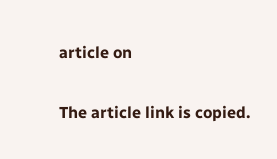article on

The article link is copied.